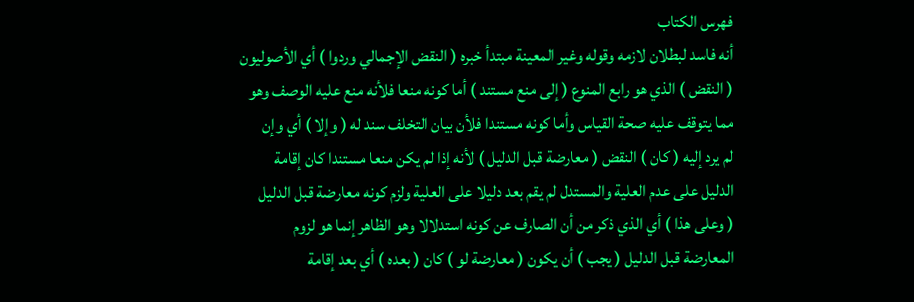فهرس الكتاب
أنه فاسد لبطلان لازمه وقوله وغير المعينة مبتدأ خبره ( النقض الإجمالي وردوا ) أي الأصوليون
( النقض ) الذي هو رابع المنوع ( إلى منع مستند ) أما كونه منعا فلأنه منع عليه الوصف وهو
مما يتوقف عليه صحة القياس وأما كونه مستندا فلأن بيان التخلف سند له ( وإلا ) أي وإن
لم يرد إليه ( كان ) النقض ( معارضة قبل الدليل ) لأنه إذا لم يكن منعا مستندا كان إقامة
الدليل على عدم العلية والمستدل لم يقم بعد دليلا على العلية ولزم كونه معارضة قبل الدليل
( وعلى هذا ) أي الذي ذكر من أن الصارف عن كونه استدلالا وهو الظاهر إنما هو لزوم
المعارضة قبل الدليل ( يجب ) أن يكون ( معارضة لو ) كان ( بعده ) أي بعد إقامة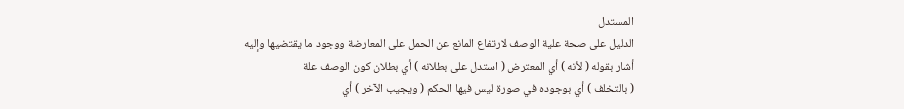المستدل
الدليل على صحة علية الوصف لارتفاع المانع عن الحمل على المعارضة ووجود ما يقتضيها وإليه
أشار بقوله ( لأنه ) أي المعترض ( استدل على بطلانه ) أي بطلان كون الوصف علة
( بالتخلف ) أي بوجوده في صورة ليس فيها الحكم ( ويجيب الآخر ) أي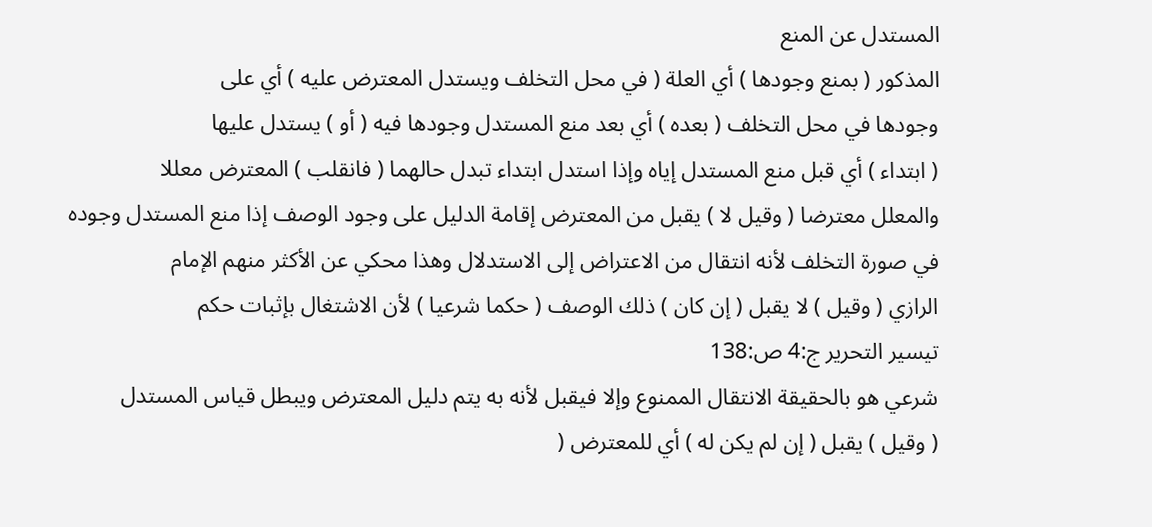المستدل عن المنع
المذكور ( بمنع وجودها ) أي العلة ( في محل التخلف ويستدل المعترض عليه ) أي على
وجودها في محل التخلف ( بعده ) أي بعد منع المستدل وجودها فيه ( أو ) يستدل عليها
( ابتداء ) أي قبل منع المستدل إياه وإذا استدل ابتداء تبدل حالهما ( فانقلب ) المعترض معللا
والمعلل معترضا ( وقيل لا ) يقبل من المعترض إقامة الدليل على وجود الوصف إذا منع المستدل وجوده
في صورة التخلف لأنه انتقال من الاعتراض إلى الاستدلال وهذا محكي عن الأكثر منهم الإمام
الرازي ( وقيل ) لا يقبل ( إن كان ) ذلك الوصف ( حكما شرعيا ) لأن الاشتغال بإثبات حكم
تيسير التحرير ج:4 ص:138
شرعي هو بالحقيقة الانتقال الممنوع وإلا فيقبل لأنه به يتم دليل المعترض ويبطل قياس المستدل
( وقيل ) يقبل ( إن لم يكن له ) أي للمعترض (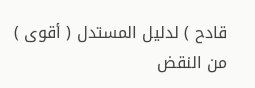قادح ) لدليل المستدل ( أقوى ) من النقض